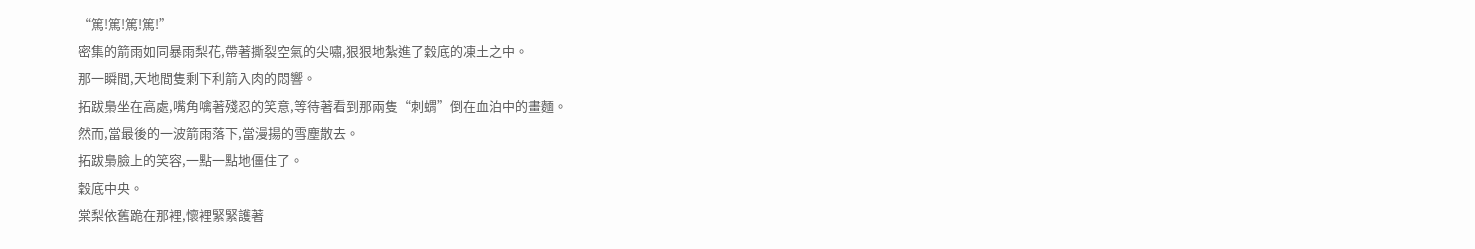“篤!篤!篤!篤!”
密集的箭雨如同暴雨梨花,帶著撕裂空氣的尖嘯,狠狠地紮進了穀底的凍土之中。
那一瞬間,天地間隻剩下利箭入肉的悶響。
拓跋梟坐在高處,嘴角噙著殘忍的笑意,等待著看到那兩隻“刺蝟”倒在血泊中的畫麵。
然而,當最後的一波箭雨落下,當漫揚的雪塵散去。
拓跋梟臉上的笑容,一點一點地僵住了。
穀底中央。
棠梨依舊跪在那裡,懷裡緊緊護著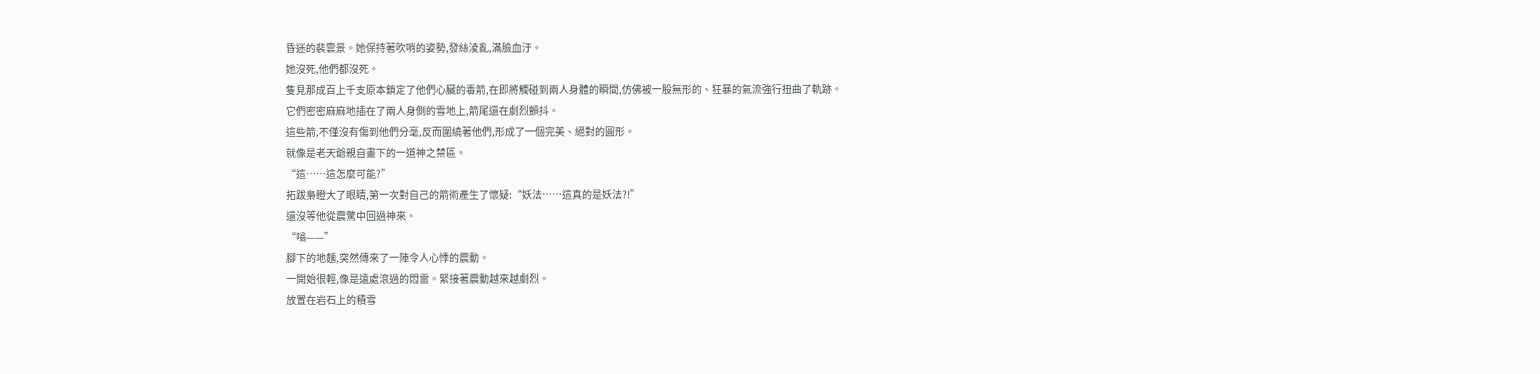昏迷的裴雲景。她保持著吹哨的姿勢,發絲淩亂,滿臉血汙。
她沒死,他們都沒死。
隻見那成百上千支原本鎖定了他們心臟的毒箭,在即將觸碰到兩人身體的瞬間,仿佛被一股無形的、狂暴的氣流強行扭曲了軌跡。
它們密密麻麻地插在了兩人身側的雪地上,箭尾還在劇烈顫抖。
這些箭,不僅沒有傷到他們分毫,反而圍繞著他們,形成了一個完美、絕對的圓形。
就像是老天爺親自畫下的一道神之禁區。
“這……這怎麼可能?”
拓跋梟瞪大了眼睛,第一次對自己的箭術產生了懷疑:“妖法……這真的是妖法?!”
還沒等他從震驚中回過神來。
“嗡——”
腳下的地麵,突然傳來了一陣令人心悸的震動。
一開始很輕,像是遠處滾過的悶雷。緊接著震動越來越劇烈。
放置在岩石上的積雪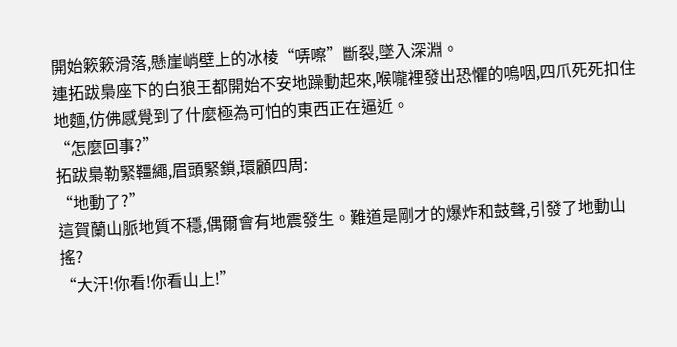開始簌簌滑落,懸崖峭壁上的冰棱“哢嚓”斷裂,墜入深淵。
連拓跋梟座下的白狼王都開始不安地躁動起來,喉嚨裡發出恐懼的嗚咽,四爪死死扣住地麵,仿佛感覺到了什麼極為可怕的東西正在逼近。
“怎麼回事?”
拓跋梟勒緊韁繩,眉頭緊鎖,環顧四周:
“地動了?”
這賀蘭山脈地質不穩,偶爾會有地震發生。難道是剛才的爆炸和鼓聲,引發了地動山搖?
“大汗!你看!你看山上!”